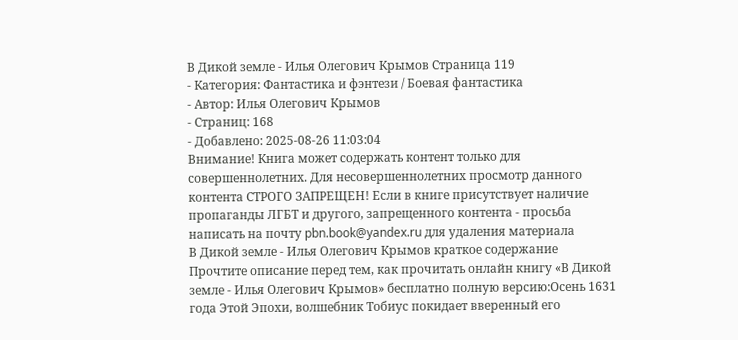В Дикой земле - Илья Олегович Крымов Страница 119
- Категория: Фантастика и фэнтези / Боевая фантастика
- Автор: Илья Олегович Крымов
- Страниц: 168
- Добавлено: 2025-08-26 11:03:04
Внимание! Книга может содержать контент только для совершеннолетних. Для несовершеннолетних просмотр данного контента СТРОГО ЗАПРЕЩЕН! Если в книге присутствует наличие пропаганды ЛГБТ и другого, запрещенного контента - просьба написать на почту pbn.book@yandex.ru для удаления материала
В Дикой земле - Илья Олегович Крымов краткое содержание
Прочтите описание перед тем, как прочитать онлайн книгу «В Дикой земле - Илья Олегович Крымов» бесплатно полную версию:Осень 1631 года Этой Эпохи, волшебник Тобиус покидает вверенный его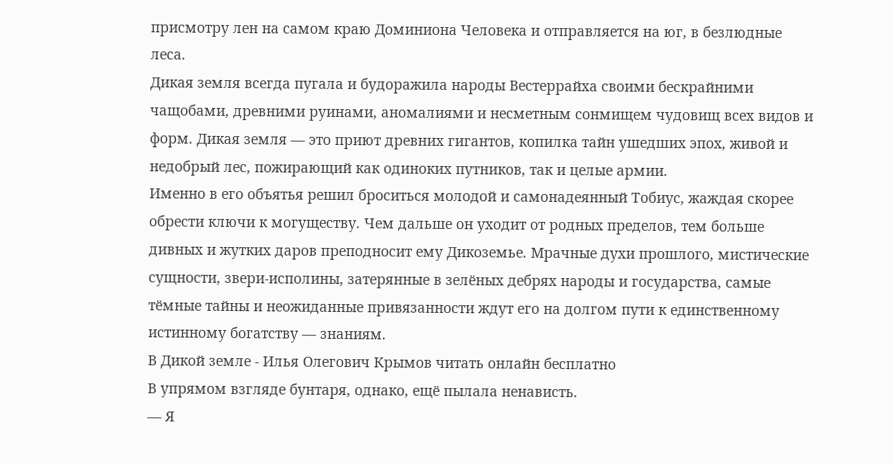присмотру лен на самом краю Доминиона Человека и отправляется на юг, в безлюдные леса.
Дикая земля всегда пугала и будоражила народы Вестеррайха своими бескрайними чащобами, древними руинами, аномалиями и несметным сонмищем чудовищ всех видов и форм. Дикая земля — это приют древних гигантов, копилка тайн ушедших эпох, живой и недобрый лес, пожирающий как одиноких путников, так и целые армии.
Именно в его объятья решил броситься молодой и самонадеянный Тобиус, жаждая скорее обрести ключи к могуществу. Чем дальше он уходит от родных пределов, тем больше дивных и жутких даров преподносит ему Дикоземье. Мрачные духи прошлого, мистические сущности, звери-исполины, затерянные в зелёных дебрях народы и государства, самые тёмные тайны и неожиданные привязанности ждут его на долгом пути к единственному истинному богатству — знаниям.
В Дикой земле - Илья Олегович Крымов читать онлайн бесплатно
В упрямом взгляде бунтаря, однако, ещё пылала ненависть.
— Я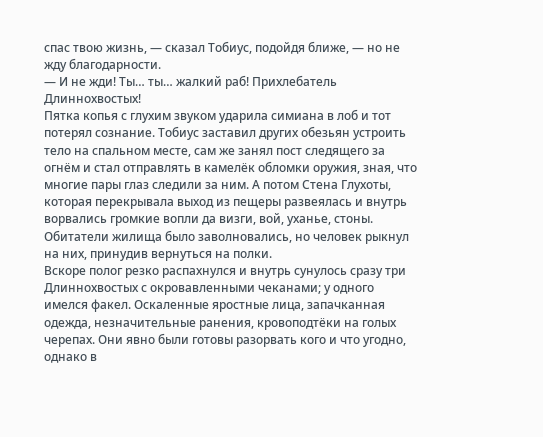спас твою жизнь, — сказал Тобиус, подойдя ближе, — но не жду благодарности.
— И не жди! Ты… ты… жалкий раб! Прихлебатель Длиннохвостых!
Пятка копья с глухим звуком ударила симиана в лоб и тот потерял сознание. Тобиус заставил других обезьян устроить тело на спальном месте, сам же занял пост следящего за огнём и стал отправлять в камелёк обломки оружия, зная, что многие пары глаз следили за ним. А потом Стена Глухоты, которая перекрывала выход из пещеры развеялась и внутрь ворвались громкие вопли да визги, вой, уханье, стоны. Обитатели жилища было заволновались, но человек рыкнул на них, принудив вернуться на полки.
Вскоре полог резко распахнулся и внутрь сунулось сразу три Длиннохвостых с окровавленными чеканами; у одного имелся факел. Оскаленные яростные лица, запачканная одежда, незначительные ранения, кровоподтёки на голых черепах. Они явно были готовы разорвать кого и что угодно, однако в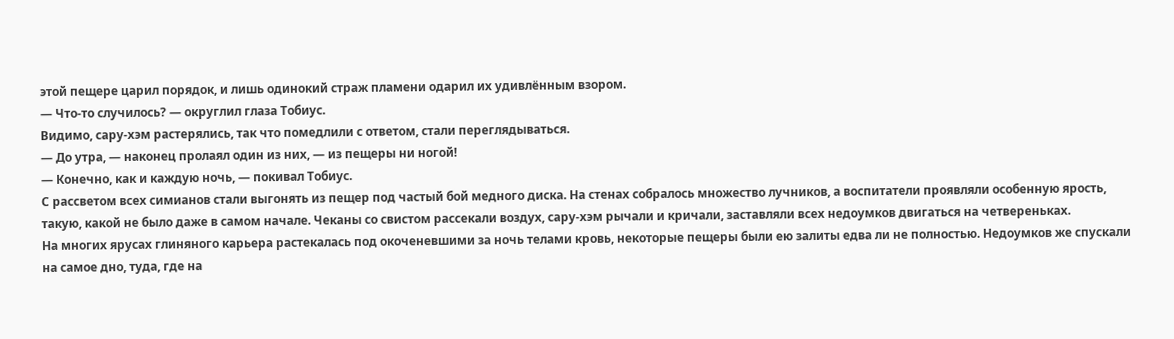этой пещере царил порядок, и лишь одинокий страж пламени одарил их удивлённым взором.
— Что-то случилось? — округлил глаза Тобиус.
Видимо, сару-хэм растерялись, так что помедлили с ответом, стали переглядываться.
— До утра, — наконец пролаял один из них, — из пещеры ни ногой!
— Конечно, как и каждую ночь, — покивал Тобиус.
С рассветом всех симианов стали выгонять из пещер под частый бой медного диска. На стенах собралось множество лучников, а воспитатели проявляли особенную ярость, такую, какой не было даже в самом начале. Чеканы со свистом рассекали воздух, сару-хэм рычали и кричали, заставляли всех недоумков двигаться на четвереньках.
На многих ярусах глиняного карьера растекалась под окоченевшими за ночь телами кровь, некоторые пещеры были ею залиты едва ли не полностью. Недоумков же спускали на самое дно, туда, где на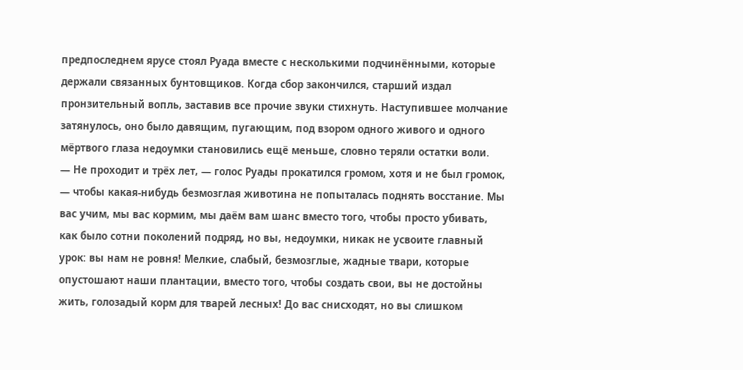предпоследнем ярусе стоял Руада вместе с несколькими подчинёнными, которые держали связанных бунтовщиков. Когда сбор закончился, старший издал пронзительный вопль, заставив все прочие звуки стихнуть. Наступившее молчание затянулось, оно было давящим, пугающим, под взором одного живого и одного мёртвого глаза недоумки становились ещё меньше, словно теряли остатки воли.
— Не проходит и трёх лет, — голос Руады прокатился громом, хотя и не был громок, — чтобы какая-нибудь безмозглая животина не попыталась поднять восстание. Мы вас учим, мы вас кормим, мы даём вам шанс вместо того, чтобы просто убивать, как было сотни поколений подряд, но вы, недоумки, никак не усвоите главный урок: вы нам не ровня! Мелкие, слабый, безмозглые, жадные твари, которые опустошают наши плантации, вместо того, чтобы создать свои, вы не достойны жить, голозадый корм для тварей лесных! До вас снисходят, но вы слишком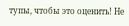тупы, чтобы это оценить! Не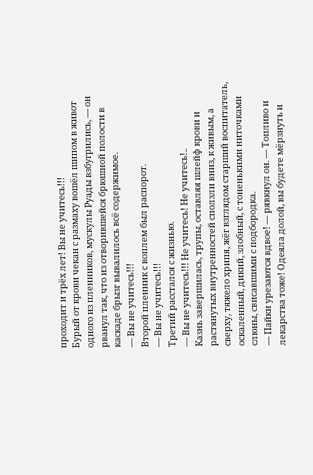проходит и трёх лет! Вы не учитесь!!!
Бурый от крови чекан с размаху вошёл шипом в живот одного из пленников, мускулы Руады взбугрились, — он рванул так, что из отворившейся брюшной полости в каскаде брызг вывалилось всё содержимое.
— Вы не учитесь!!!
Второй пленник с воплем был распорот.
— Вы не учитесь!!!
Третий расстался с жизнью.
— Вы не учитесь!!! Не учитесь! Не учитесь!..
Казнь завершилась, трупы, оставляя шлейф крови и растянутых внутренностей сползли вниз, к живым, а сверху, тяжело хрипя, жёг взглядом старший воспитатель, оскаленный, дикий, злобный, с тоненькими ниточками слюны, свисавшими с подбородка.
— Пайки урезаются вдвое! — рявкнул он. — Топливо и лекарства тоже! Одеяла долой, вы будете мёрзнуть и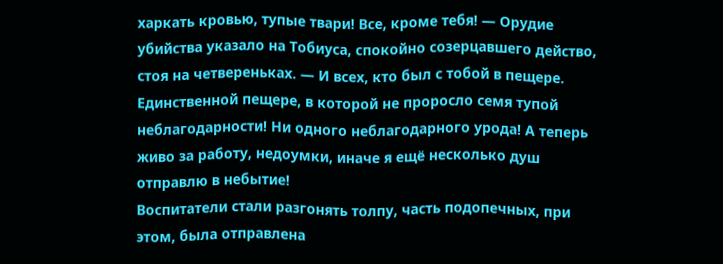харкать кровью, тупые твари! Все, кроме тебя! — Орудие убийства указало на Тобиуса, спокойно созерцавшего действо, стоя на четвереньках. — И всех, кто был с тобой в пещере. Единственной пещере, в которой не проросло семя тупой неблагодарности! Ни одного неблагодарного урода! А теперь живо за работу, недоумки, иначе я ещё несколько душ отправлю в небытие!
Воспитатели стали разгонять толпу, часть подопечных, при этом, была отправлена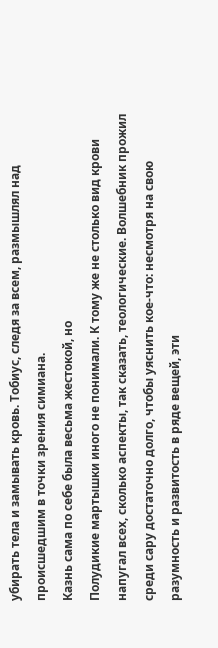убирать тела и замывать кровь. Тобиус, следя за всем, размышлял над происшедшим в точки зрения симиана.
Казнь сама по себе была весьма жестокой, но
Полудикие мартышки иного не понимали. К тому же не столько вид крови напугал всех, сколько аспекты, так сказать, теологические. Волшебник прожил среди сару достаточно долго, чтобы уяснить кое-что: несмотря на свою разумность и развитость в ряде вещей, эти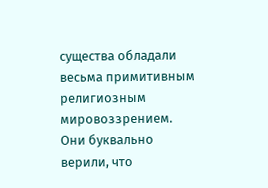существа обладали весьма примитивным религиозным мировоззрением. Они буквально верили, что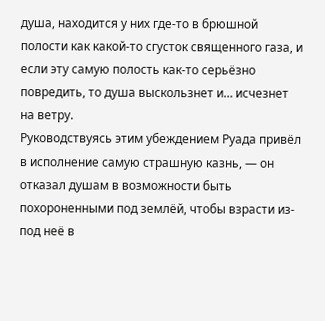душа, находится у них где-то в брюшной полости как какой-то сгусток священного газа, и если эту самую полость как-то серьёзно повредить, то душа выскользнет и… исчезнет на ветру.
Руководствуясь этим убеждением Руада привёл в исполнение самую страшную казнь, — он отказал душам в возможности быть похороненными под землёй, чтобы взрасти из-под неё в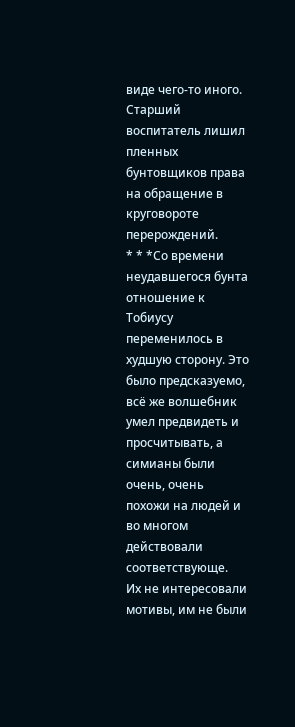виде чего-то иного. Старший воспитатель лишил пленных бунтовщиков права на обращение в круговороте перерождений.
* * *Со времени неудавшегося бунта отношение к Тобиусу переменилось в худшую сторону. Это было предсказуемо, всё же волшебник умел предвидеть и просчитывать, а симианы были очень, очень похожи на людей и во многом действовали соответствующе.
Их не интересовали мотивы, им не были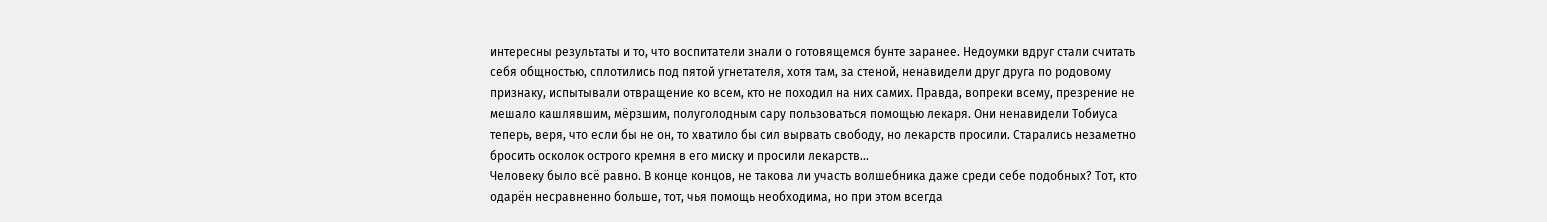интересны результаты и то, что воспитатели знали о готовящемся бунте заранее. Недоумки вдруг стали считать себя общностью, сплотились под пятой угнетателя, хотя там, за стеной, ненавидели друг друга по родовому признаку, испытывали отвращение ко всем, кто не походил на них самих. Правда, вопреки всему, презрение не мешало кашлявшим, мёрзшим, полуголодным сару пользоваться помощью лекаря. Они ненавидели Тобиуса теперь, веря, что если бы не он, то хватило бы сил вырвать свободу, но лекарств просили. Старались незаметно бросить осколок острого кремня в его миску и просили лекарств…
Человеку было всё равно. В конце концов, не такова ли участь волшебника даже среди себе подобных? Тот, кто одарён несравненно больше, тот, чья помощь необходима, но при этом всегда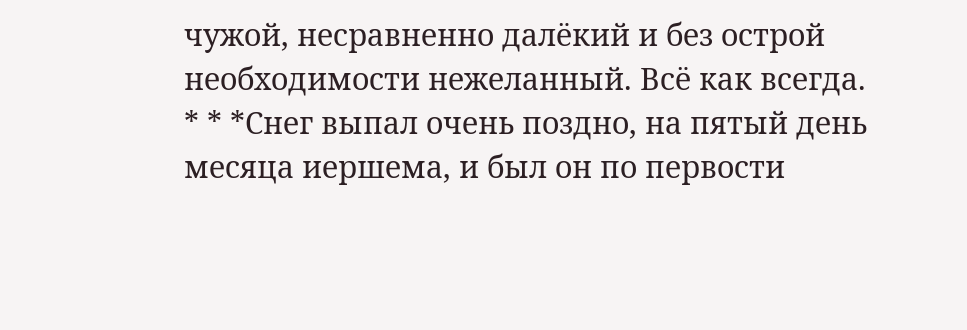чужой, несравненно далёкий и без острой необходимости нежеланный. Всё как всегда.
* * *Снег выпал очень поздно, на пятый день месяца иершема, и был он по первости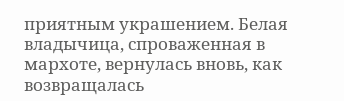приятным украшением. Белая владычица, спроваженная в мархоте, вернулась вновь, как возвращалась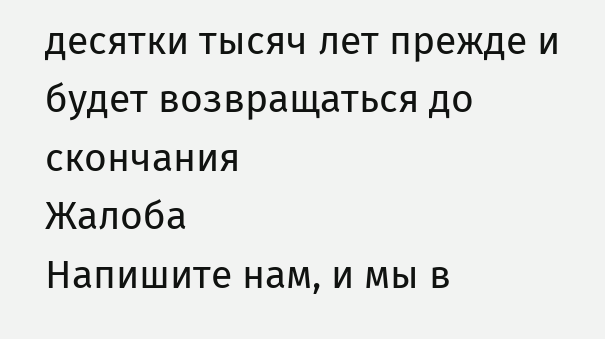десятки тысяч лет прежде и будет возвращаться до скончания
Жалоба
Напишите нам, и мы в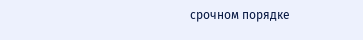срочном порядке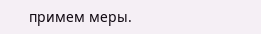примем меры.